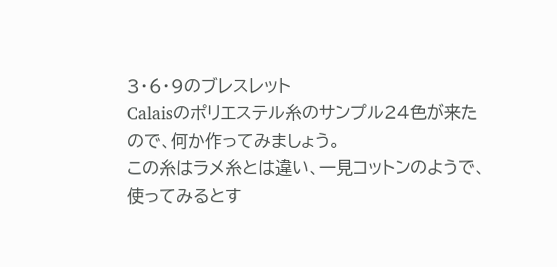3・6・9のブレスレット
Calaisのポリエステル糸のサンプル24色が来たので、何か作ってみましょう。
この糸はラメ糸とは違い、一見コットンのようで、使ってみるとす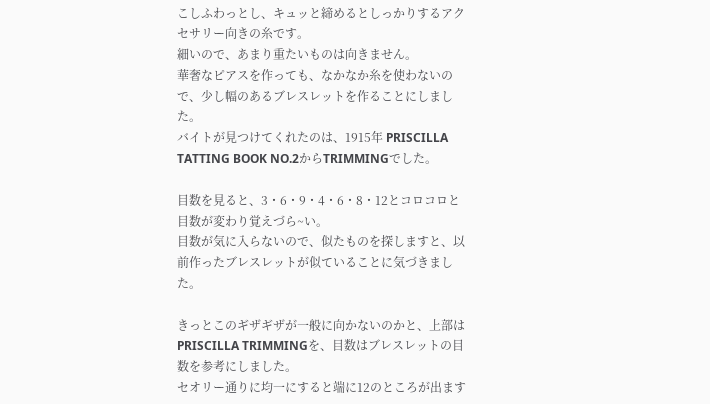こしふわっとし、キュッと締めるとしっかりするアクセサリー向きの糸です。
細いので、あまり重たいものは向きません。
華奢なピアスを作っても、なかなか糸を使わないので、少し幅のあるブレスレットを作ることにしました。
バイトが見つけてくれたのは、1915年 PRISCILLA TATTING BOOK NO.2からTRIMMINGでした。

目数を見ると、3・6・9・4・6・8・12とコロコロと目数が変わり覚えづら~い。
目数が気に入らないので、似たものを探しますと、以前作ったブレスレットが似ていることに気づきました。

きっとこのギザギザが一般に向かないのかと、上部はPRISCILLA TRIMMINGを、目数はブレスレットの目数を参考にしました。
セオリー通りに均一にすると端に12のところが出ます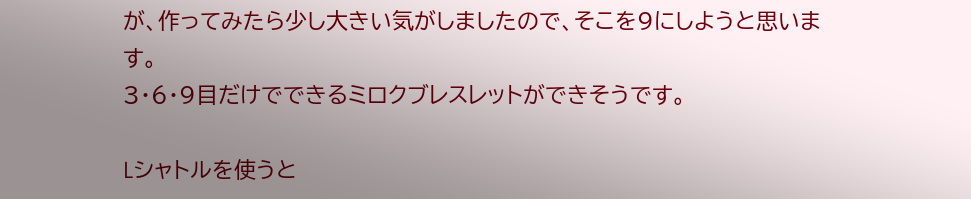が、作ってみたら少し大きい気がしましたので、そこを9にしようと思います。
3・6・9目だけでできるミロクブレスレットができそうです。

Lシャトルを使うと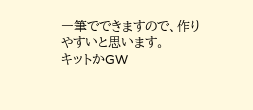一筆でできますので、作りやすいと思います。
キットかGW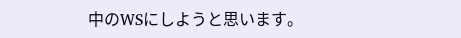中のWSにしようと思います。